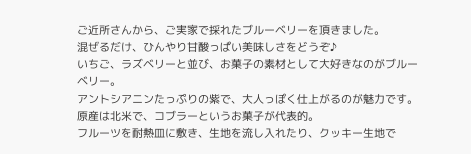ご近所さんから、ご実家で採れたブルーベリーを頂きました。
混ぜるだけ、ひんやり甘酸っぱい美味しさをどうぞ♪
いちご、ラズベリーと並び、お菓子の素材として大好きなのがブルーベリー。
アントシアニンたっぷりの紫で、大人っぽく仕上がるのが魅力です。
原産は北米で、コブラーというお菓子が代表的。
フルーツを耐熱皿に敷き、生地を流し入れたり、クッキー生地で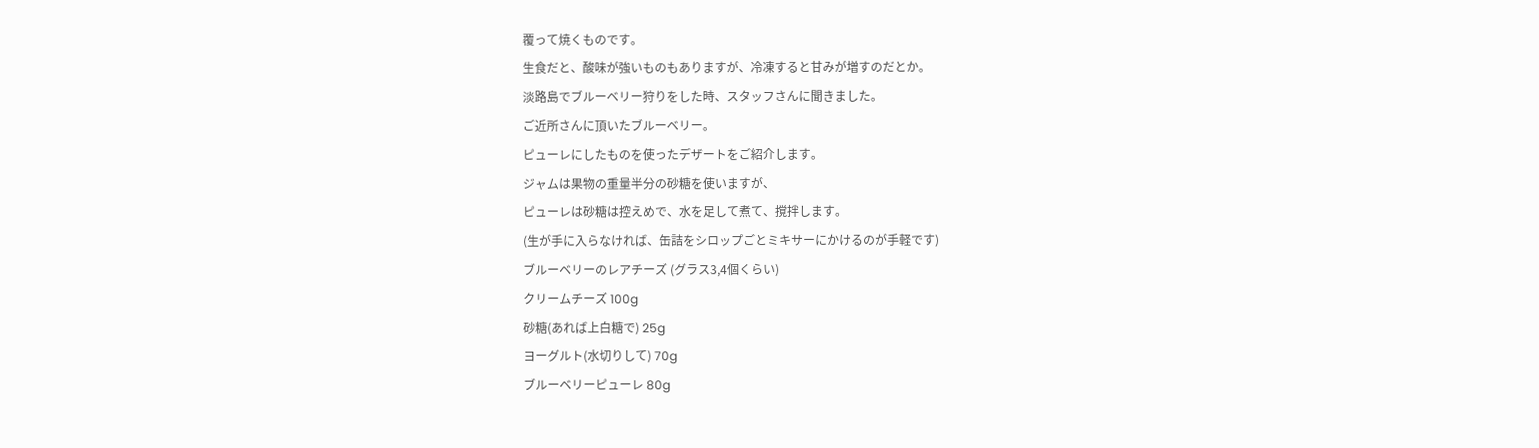覆って焼くものです。
生食だと、酸味が強いものもありますが、冷凍すると甘みが増すのだとか。
淡路島でブルーベリー狩りをした時、スタッフさんに聞きました。
ご近所さんに頂いたブルーベリー。
ピューレにしたものを使ったデザートをご紹介します。
ジャムは果物の重量半分の砂糖を使いますが、
ピューレは砂糖は控えめで、水を足して煮て、撹拌します。
(生が手に入らなければ、缶詰をシロップごとミキサーにかけるのが手軽です)
ブルーベリーのレアチーズ (グラス3,4個くらい)
クリームチーズ 100g
砂糖(あれば上白糖で) 25g
ヨーグルト(水切りして) 70g
ブルーベリーピューレ 80g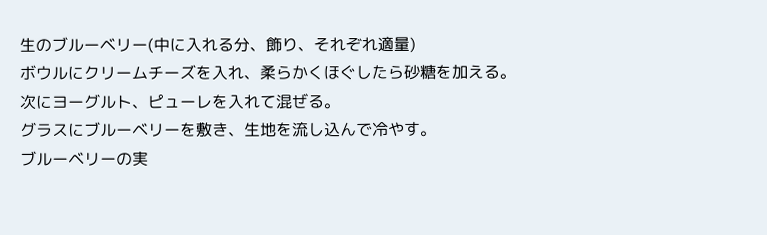生のブルーベリー(中に入れる分、飾り、それぞれ適量)
ボウルにクリームチーズを入れ、柔らかくほぐしたら砂糖を加える。
次にヨーグルト、ピューレを入れて混ぜる。
グラスにブルーベリーを敷き、生地を流し込んで冷やす。
ブルーベリーの実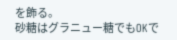を飾る。
砂糖はグラニュー糖でもOKで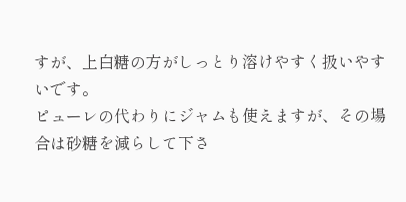すが、上白糖の方がしっとり溶けやすく扱いやすいです。
ピューレの代わりにジャムも使えますが、その場合は砂糖を減らして下さ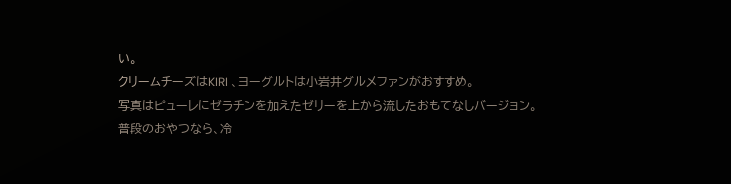い。
クリームチーズはKIRI 、ヨーグルトは小岩井グルメファンがおすすめ。
写真はピューレにゼラチンを加えたゼリーを上から流したおもてなしバージョン。
普段のおやつなら、冷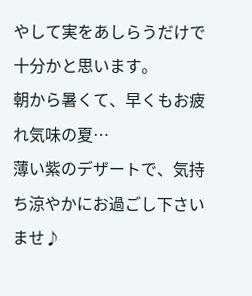やして実をあしらうだけで十分かと思います。
朝から暑くて、早くもお疲れ気味の夏…
薄い紫のデザートで、気持ち涼やかにお過ごし下さいませ♪